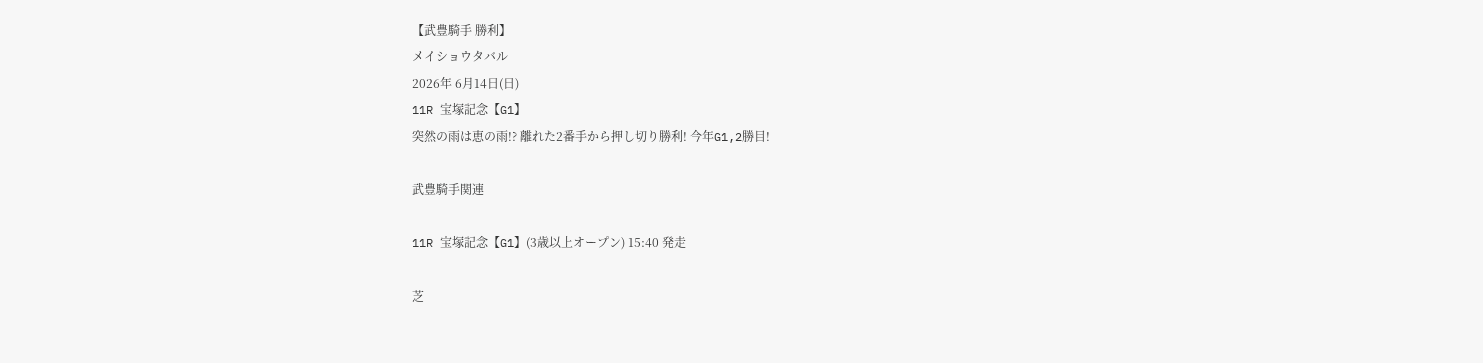【武豊騎手 勝利】
メイショウタバル
2026年 6月14日(日)
11R 宝塚記念【G1】
突然の雨は恵の雨!? 離れた2番手から押し切り勝利! 今年G1,2勝目!

武豊騎手関連

11R 宝塚記念【G1】(3歳以上オープン) 15:40 発走

芝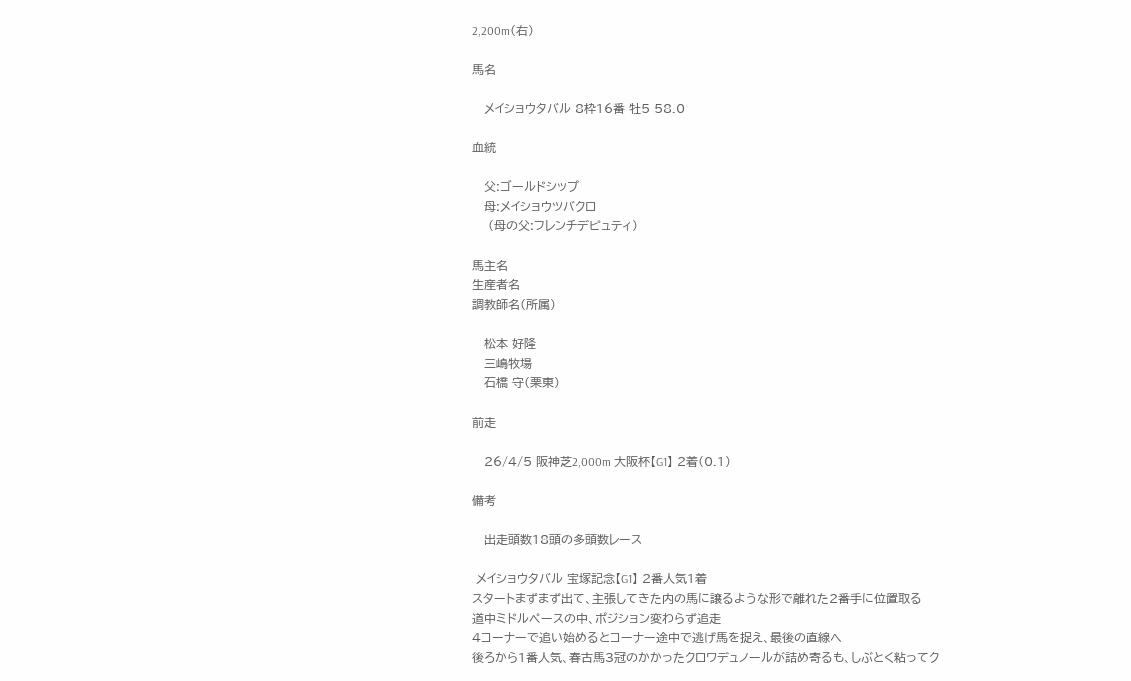2,200m(右)

馬名

   メイショウタバル 8枠16番 牡5 58.0

血統

   父:ゴールドシップ
   母:メイショウツバクロ
    (母の父:フレンチデピュティ)

馬主名
生産者名
調教師名(所属)

   松本 好隆
   三嶋牧場
   石橋 守(栗東)

前走

   26/4/5 阪神芝2,000m 大阪杯【G1】 2着(0.1)

備考

   出走頭数18頭の多頭数レース

 メイショウタバル 宝塚記念【G1】 2番人気1着
スタートまずまず出て、主張してきた内の馬に譲るような形で離れた2番手に位置取る
道中ミドルペースの中、ポジション変わらず追走
4コーナーで追い始めるとコーナー途中で逃げ馬を捉え、最後の直線へ
後ろから1番人気、春古馬3冠のかかったクロワデュノールが詰め寄るも、しぶとく粘ってク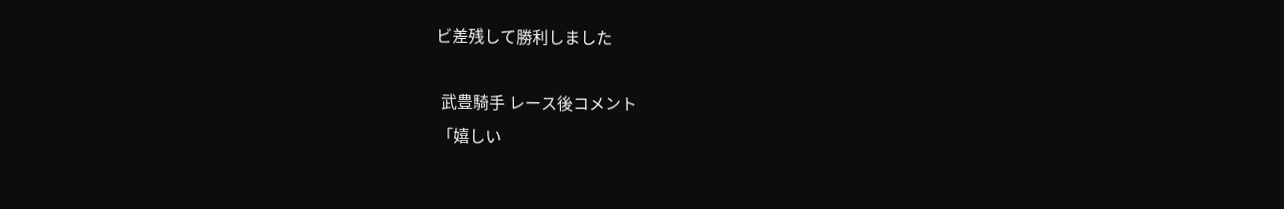ビ差残して勝利しました

 武豊騎手 レース後コメント
「嬉しい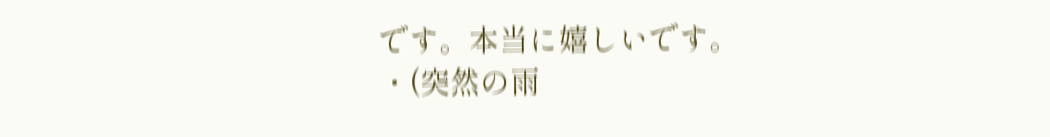です。本当に嬉しいです。
・(突然の雨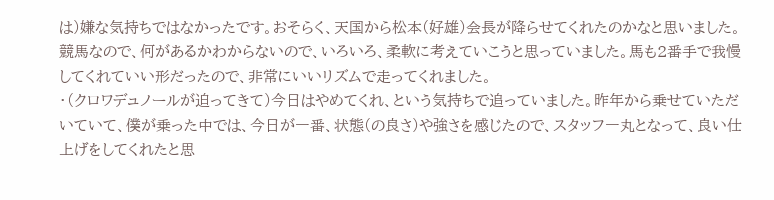は)嫌な気持ちではなかったです。おそらく、天国から松本(好雄)会長が降らせてくれたのかなと思いました。競馬なので、何があるかわからないので、いろいろ、柔軟に考えていこうと思っていました。馬も2番手で我慢してくれていい形だったので、非常にいいリズムで走ってくれました。
・(クロワデュノールが迫ってきて)今日はやめてくれ、という気持ちで追っていました。昨年から乗せていただいていて、僕が乗った中では、今日が一番、状態(の良さ)や強さを感じたので、スタッフ一丸となって、良い仕上げをしてくれたと思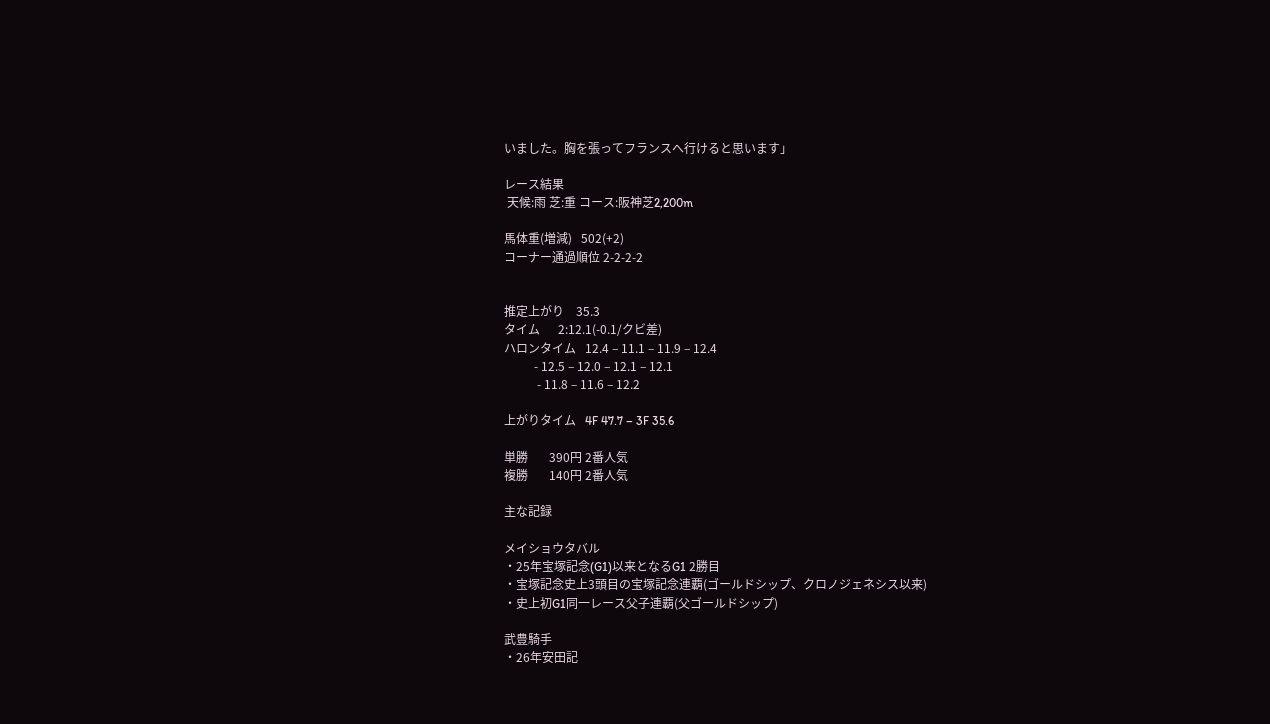いました。胸を張ってフランスへ行けると思います」

レース結果
 天候:雨 芝:重 コース:阪神芝2,200m

馬体重(増減)   502(+2)
コーナー通過順位 2-2-2-2


推定上がり    35.3
タイム      2:12.1(-0.1/クビ差)
ハロンタイム   12.4 – 11.1 – 11.9 – 12.4
          - 12.5 – 12.0 – 12.1 – 12.1
           - 11.8 – 11.6 – 12.2

上がりタイム   4F 47.7 – 3F 35.6

単勝       390円 2番人気
複勝       140円 2番人気

主な記録

メイショウタバル
・25年宝塚記念(G1)以来となるG1 2勝目
・宝塚記念史上3頭目の宝塚記念連覇(ゴールドシップ、クロノジェネシス以来)
・史上初G1同一レース父子連覇(父ゴールドシップ)

武豊騎手
・26年安田記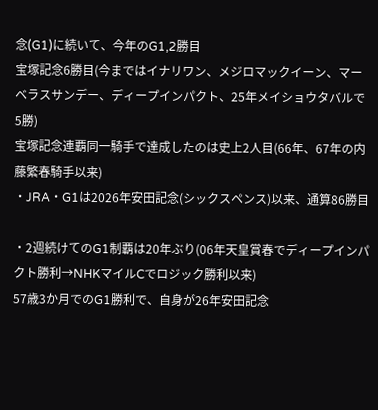念(G1)に続いて、今年のG1,2勝目
宝塚記念6勝目(今まではイナリワン、メジロマックイーン、マーベラスサンデー、ディープインパクト、25年メイショウタバルで5勝)
宝塚記念連覇同一騎手で達成したのは史上2人目(66年、67年の内藤繁春騎手以来)
・JRA・G1は2026年安田記念(シックスペンス)以来、通算86勝目

・2週続けてのG1制覇は20年ぶり(06年天皇賞春でディープインパクト勝利→NHKマイルCでロジック勝利以来)
57歳3か月でのG1勝利で、自身が26年安田記念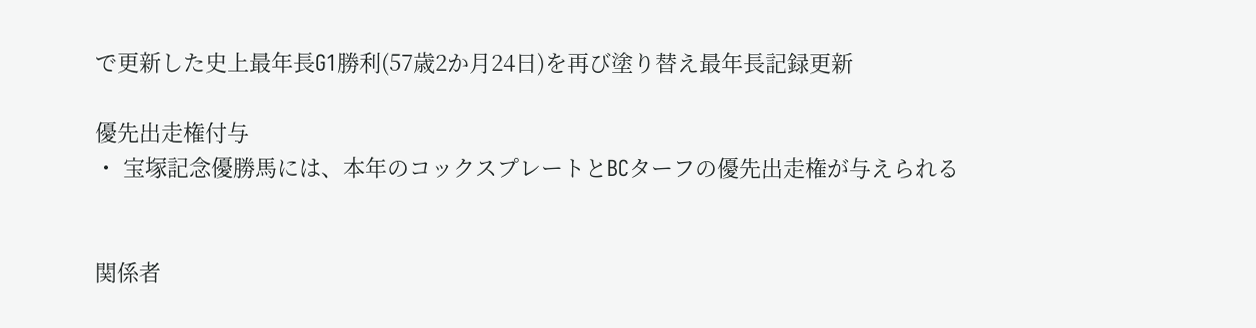で更新した史上最年長G1勝利(57歳2か月24日)を再び塗り替え最年長記録更新

優先出走権付与
・ 宝塚記念優勝馬には、本年のコックスプレートとBCターフの優先出走権が与えられる


関係者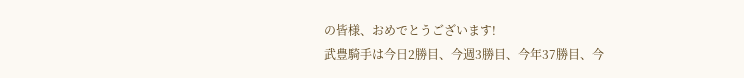の皆様、おめでとうございます!
武豊騎手は今日2勝目、今週3勝目、今年37勝目、今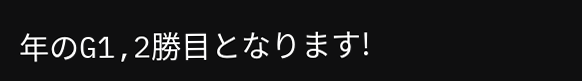年のG1,2勝目となります!